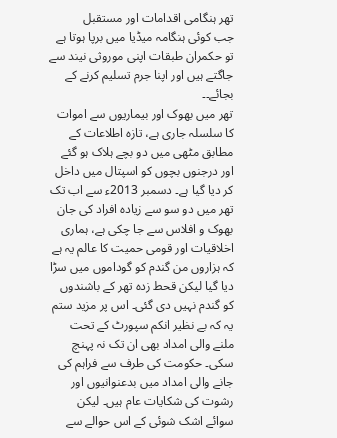تھر ہنگامی اقدامات اور مستقبل
جب کوئی ہنگامہ میڈیا میں برپا ہوتا ہے تو حکمران طبقات اپنی موروثی نیند سے جاگتے ہیں اور اپنا جرم تسلیم کرنے کے بجائے۔۔
تھر میں بھوک اور بیماریوں سے اموات کا سلسلہ جاری ہے، تازہ اطلاعات کے مطابق مٹھی میں دو بچے ہلاک ہو گئے اور درجنوں بچوں کو اسپتال میں داخل کر دیا گیا ہے۔ دسمبر 2013ء سے اب تک تھر میں دو سو سے زیادہ افراد کی جان بھوک و افلاس سے جا چکی ہے، ہماری اخلاقیات اور قومی حمیت کا عالم یہ ہے کہ ہزاروں من گندم کو گوداموں میں سڑا دیا گیا لیکن قحط زدہ تھر کے باشندوں کو گندم نہیں دی گئی۔ اس پر مزید ستم یہ کہ بے نظیر انکم سپورٹ کے تحت ملنے والی امداد بھی ان تک نہ پہنچ سکی۔ حکومت کی طرف سے فراہم کی جانے والی امداد میں بدعنوانیوں اور رشوت کی شکایات عام ہیں۔ لیکن سوائے اشک شوئی کے اس حوالے سے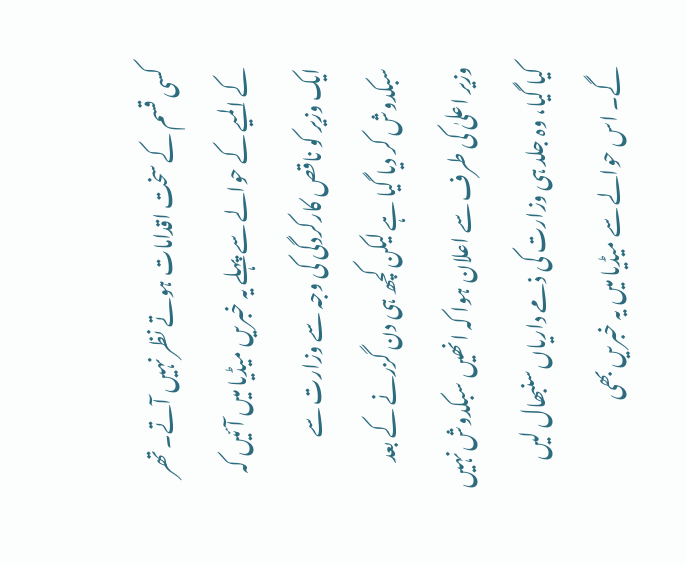کسی قسم کے سخت اقدامات ہوتے نظر نہیں آتے۔ تھر کے المیے کے حوالے سے پہلے یہ خبریں میڈیا میں آئیں کہ ایک وزیر کو ناقص کارکردگی کی وجہ سے وزارت سے سبکدوش کر دیا گیا ہے لیکن کچھ ہی دن گزرنے کے بعد وزیر اعلیٰ کی طرف سے اعلان ہوا کہ انھیں سبکدوش نہیں کیا گیا، وہ جلد ہی وزارت کی ذمے داریاں سنبھال لیں گے۔ اس حوالے سے میڈیا میں یہ خبریں بھی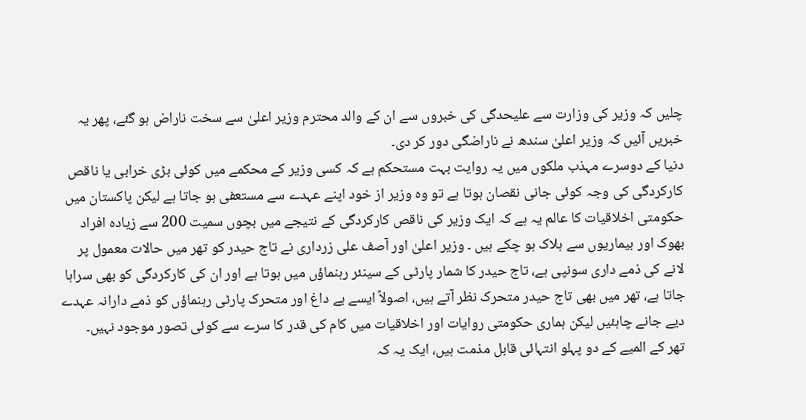چلیں کہ وزیر کی وزارت سے علیحدگی کی خبروں سے ان کے والد محترم وزیر اعلیٰ سے سخت ناراض ہو گئے، پھر یہ خبریں آئیں کہ وزیر اعلیٰ سندھ نے ناراضگی دور کر دی۔
دنیا کے دوسرے مہذب ملکوں میں یہ روایت بہت مستحکم ہے کہ کسی وزیر کے محکمے میں کوئی بڑی خرابی یا ناقص کارکردگی کی وجہ کوئی جانی نقصان ہوتا ہے تو وہ وزیر از خود اپنے عہدے سے مستعفی ہو جاتا ہے لیکن پاکستان میں حکومتی اخلاقیات کا عالم یہ ہے کہ ایک وزیر کی ناقص کارکردگی کے نتیجے میں بچوں سمیت 200 سے زیادہ افراد بھوک اور بیماریوں سے ہلاک ہو چکے ہیں ۔ وزیر اعلیٰ اور آصف علی زرداری نے تاج حیدر کو تھر میں حالات معمول پر لانے کی ذمے داری سونپی ہے، تاج حیدر کا شمار پارٹی کے سینئر رہنماؤں میں ہوتا ہے اور ان کی کارکردگی کو بھی سراہا جاتا ہے، تھر میں بھی تاج حیدر متحرک نظر آتے ہیں، اصولاً ایسے بے داغ اور متحرک پارٹی رہنماؤں کو ذمے دارانہ عہدے دیے جانے چاہئیں لیکن ہماری حکومتی روایات اور اخلاقیات میں کام کی قدر کا سرے سے کوئی تصور موجود نہیں۔
تھر کے المیے کے دو پہلو انتہائی قابل مذمت ہیں، ایک یہ کہ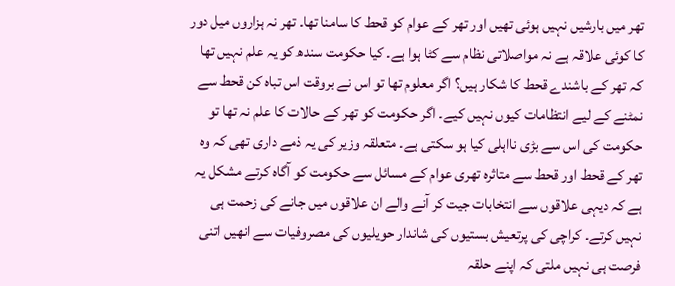تھر میں بارشیں نہیں ہوئی تھیں اور تھر کے عوام کو قحط کا سامنا تھا۔ تھر نہ ہزاروں میل دور کا کوئی علاقہ ہے نہ مواصلاتی نظام سے کٹا ہوا ہے۔ کیا حکومت سندھ کو یہ علم نہیں تھا کہ تھر کے باشندے قحط کا شکار ہیں؟ اگر معلوم تھا تو اس نے بروقت اس تباہ کن قحط سے نمٹنے کے لیے انتظامات کیوں نہیں کیے۔ اگر حکومت کو تھر کے حالات کا علم نہ تھا تو حکومت کی اس سے بڑی نااہلی کیا ہو سکتی ہے۔ متعلقہ وزیر کی یہ ذمے داری تھی کہ وہ تھر کے قحط اور قحط سے متاثرہ تھری عوام کے مسائل سے حکومت کو آگاہ کرتے مشکل یہ ہے کہ دیہی علاقوں سے انتخابات جیت کر آنے والے ان علاقوں میں جانے کی زحمت ہی نہیں کرتے۔ کراچی کی پرتعیش بستیوں کی شاندار حویلیوں کی مصروفیات سے انھیں اتنی فرصت ہی نہیں ملتی کہ اپنے حلقہ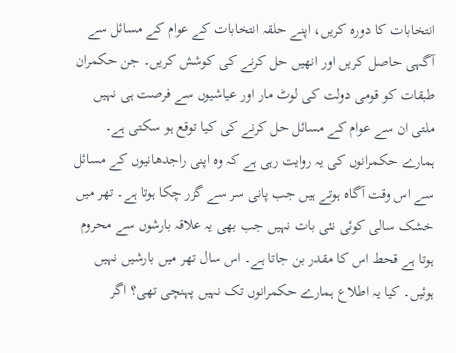انتخابات کا دورہ کریں، اپنے حلقہ انتخابات کے عوام کے مسائل سے آگہی حاصل کریں اور انھیں حل کرنے کی کوشش کریں۔ جن حکمران طبقات کو قومی دولت کی لوٹ مار اور عیاشیوں سے فرصت ہی نہیں ملتی ان سے عوام کے مسائل حل کرنے کی کیا توقع ہو سکتی ہے۔
ہمارے حکمرانوں کی یہ روایت رہی ہے کہ وہ اپنی راجدھانیوں کے مسائل سے اس وقت آگاہ ہوتے ہیں جب پانی سر سے گزر چکا ہوتا ہے۔ تھر میں خشک سالی کوئی نئی بات نہیں جب بھی یہ علاقہ بارشوں سے محروم ہوتا ہے قحط اس کا مقدر بن جاتا ہے۔ اس سال تھر میں بارشیں نہیں ہوئیں۔ کیا یہ اطلاع ہمارے حکمرانوں تک نہیں پہنچی تھی؟ اگر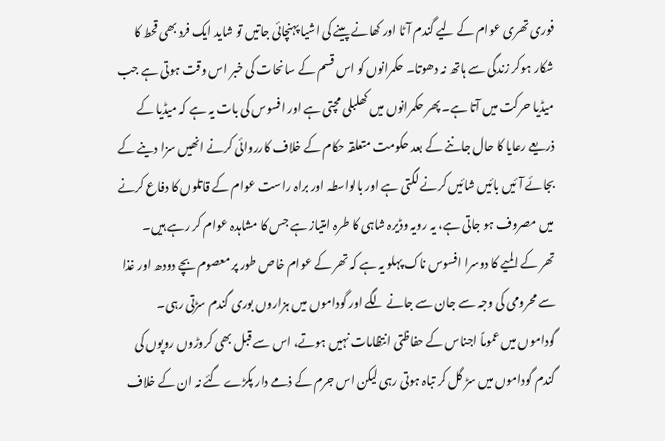فوری تھری عوام کے لیے گندم آٹا اور کھانے پینے کی اشیا پہنچائی جاتیں تو شاید ایک فرد بھی قحط کا شکار ہوکر زندگی سے ہاتھ نہ دھوتا۔ حکمرانوں کو اس قسم کے سانحات کی خبر اس وقت ہوتی ہے جب میڈیا حرکت میں آتا ہے۔ پھر حکمرانوں میں کھلبلی مچتی ہے اور افسوس کی بات یہ ہے کہ میڈیا کے ذریعے رعایا کا حال جاننے کے بعد حکومت متعلقہ حکام کے خلاف کارروائی کرنے انھیں سزا دینے کے بجائے آئیں بائیں شائیں کرنے لگتی ہے اور بالواسطہ اور براہ راست عوام کے قاتلوں کا دفاع کرنے میں مصروف ہو جاتی ہے، یہ رویہ وڈیرہ شاہی کا طرہ امتیاز ہے جس کا مشاہدہ عوام کر رہے ہیں۔
تھر کے المیے کا دوسرا افسوس ناک پہلو یہ ہے کہ تھر کے عوام خاص طور پر معصوم بچے دودھ اور غذا سے محرومی کی وجہ سے جان سے جانے لگے اور گوداموں میں ہزاروں بوری گندم سڑتی رہی۔ گوداموں میں عموماً اجناس کے حفاظتی انتظامات نہیں ہوتے، اس سے قبل بھی کروڑوں روپوں کی گندم گوداموں میں سڑ گل کر تباہ ہوتی رہی لیکن اس جرم کے ذمے دار پکڑے گئے نہ ان کے خلاف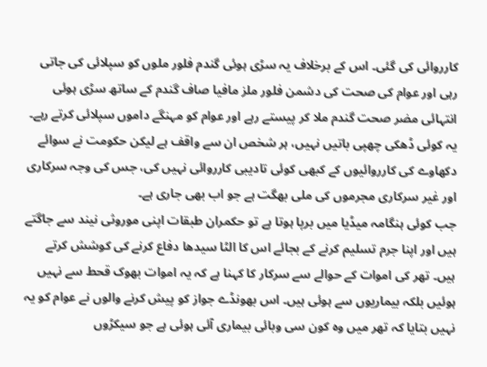کارروائی کی گئی۔ اس کے برخلاف یہ سڑی ہوئی گندم فلور ملوں کو سپلائی کی جاتی رہی اور عوام کی صحت کی دشمن فلور ملز مافیا صاف گندم کے ساتھ سڑی ہوئی انتہائی مضر صحت گندم ملا کر پیستے رہے اور عوام کو مہنگے داموں سپلائی کرتے رہے۔ یہ کوئی ڈھکی چھپی باتیں نہیں، ہر شخص ان سے واقف ہے لیکن حکومت نے سوائے دکھاوے کی کارروائیوں کے کبھی کوئی تادیبی کارروائی نہیں کی، جس کی وجہ سرکاری اور غیر سرکاری مجرموں کی ملی بھگت ہے جو اب بھی جاری ہے۔
جب کوئی ہنگامہ میڈیا میں برپا ہوتا ہے تو حکمران طبقات اپنی موروثی نیند سے جاگتے ہیں اور اپنا جرم تسلیم کرنے کے بجائے اس کا الٹا سیدھا دفاع کرنے کی کوشش کرتے ہیں۔ تھر کی اموات کے حوالے سے سرکار کا کہنا ہے کہ یہ اموات بھوک قحط سے نہیں ہوئیں بلکہ بیماریوں سے ہوئی ہیں۔ اس بھونڈے جواز کو پیش کرنے والوں نے عوام کو یہ نہیں بتایا کہ تھر میں وہ کون سی وبائی بیماری آئی ہوئی ہے جو سیکڑوں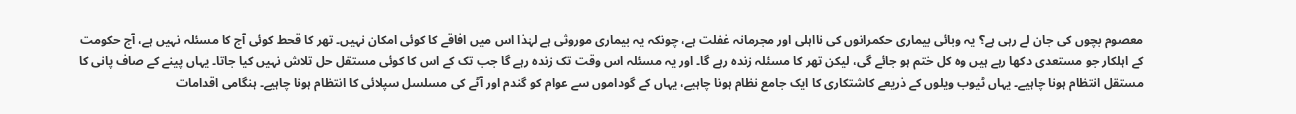معصوم بچوں کی جان لے رہی ہے؟ یہ وبائی بیماری حکمرانوں کی نااہلی اور مجرمانہ غفلت ہے، چونکہ یہ بیماری موروثی ہے لہٰذا اس میں افاقے کا کوئی امکان نہیں۔ تھر کا قحط کوئی آج کا مسئلہ نہیں ہے، آج حکومت کے اہلکار جو مستعدی دکھا رہے ہیں وہ کل ختم ہو جائے گی، لیکن تھر کا مسئلہ زندہ رہے گا۔ اور یہ مسئلہ اس وقت تک زندہ رہے گا جب تک کے اس کا کوئی مستقل حل تلاش نہیں کیا جاتا۔ یہاں پینے کے صاف پانی کا مستقل انتظام ہونا چاہیے۔ یہاں ٹیوب ویلوں کے ذریعے کاشتکاری کا ایک جامع نظام ہونا چاہیے، یہاں کے گوداموں سے عوام کو گندم اور آٹے کی مسلسل سپلائی کا انتظام ہونا چاہیے۔ ہنگامی اقدامات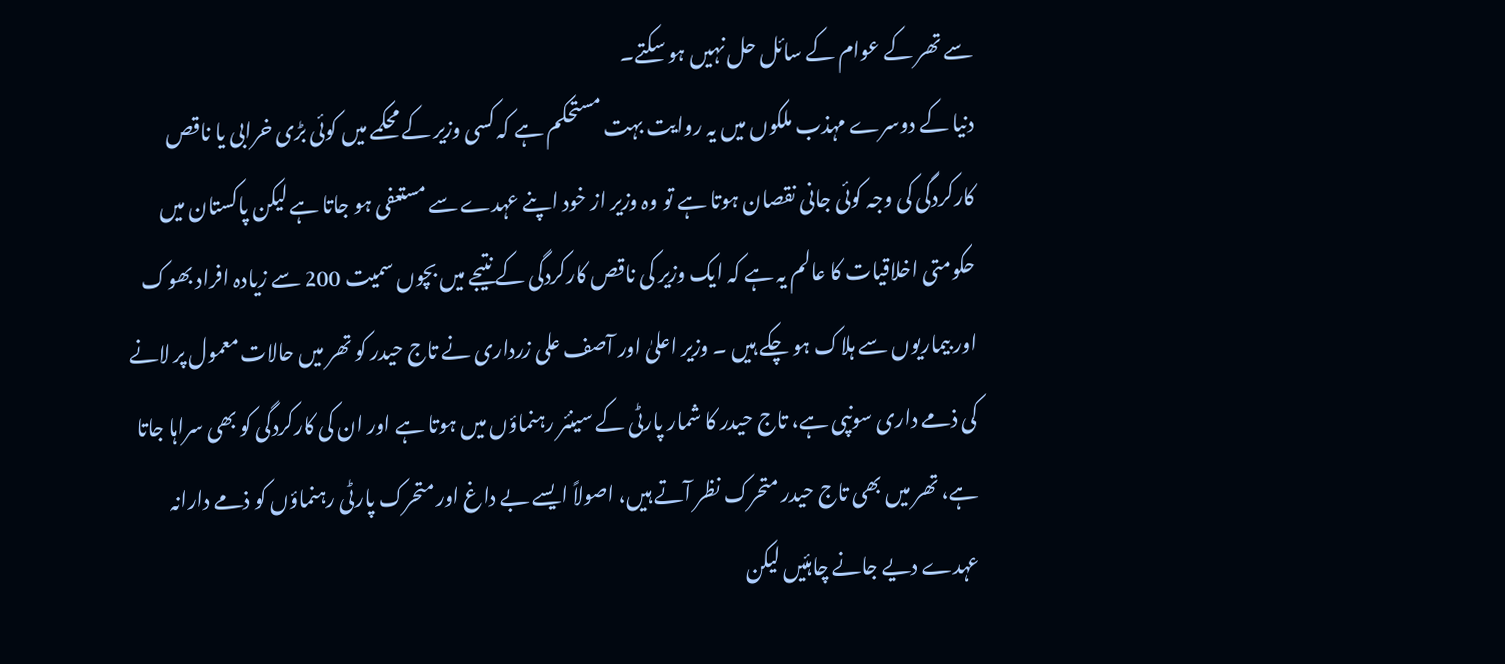سے تھر کے عوام کے سائل حل نہیں ہو سکتے۔
دنیا کے دوسرے مہذب ملکوں میں یہ روایت بہت مستحکم ہے کہ کسی وزیر کے محکمے میں کوئی بڑی خرابی یا ناقص کارکردگی کی وجہ کوئی جانی نقصان ہوتا ہے تو وہ وزیر از خود اپنے عہدے سے مستعفی ہو جاتا ہے لیکن پاکستان میں حکومتی اخلاقیات کا عالم یہ ہے کہ ایک وزیر کی ناقص کارکردگی کے نتیجے میں بچوں سمیت 200 سے زیادہ افراد بھوک اور بیماریوں سے ہلاک ہو چکے ہیں ۔ وزیر اعلیٰ اور آصف علی زرداری نے تاج حیدر کو تھر میں حالات معمول پر لانے کی ذمے داری سونپی ہے، تاج حیدر کا شمار پارٹی کے سینئر رہنماؤں میں ہوتا ہے اور ان کی کارکردگی کو بھی سراہا جاتا ہے، تھر میں بھی تاج حیدر متحرک نظر آتے ہیں، اصولاً ایسے بے داغ اور متحرک پارٹی رہنماؤں کو ذمے دارانہ عہدے دیے جانے چاہئیں لیکن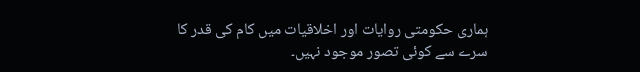ہماری حکومتی روایات اور اخلاقیات میں کام کی قدر کا سرے سے کوئی تصور موجود نہیں۔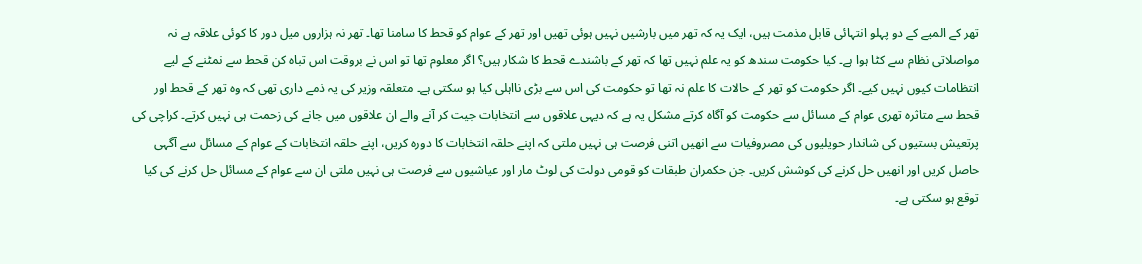تھر کے المیے کے دو پہلو انتہائی قابل مذمت ہیں، ایک یہ کہ تھر میں بارشیں نہیں ہوئی تھیں اور تھر کے عوام کو قحط کا سامنا تھا۔ تھر نہ ہزاروں میل دور کا کوئی علاقہ ہے نہ مواصلاتی نظام سے کٹا ہوا ہے۔ کیا حکومت سندھ کو یہ علم نہیں تھا کہ تھر کے باشندے قحط کا شکار ہیں؟ اگر معلوم تھا تو اس نے بروقت اس تباہ کن قحط سے نمٹنے کے لیے انتظامات کیوں نہیں کیے۔ اگر حکومت کو تھر کے حالات کا علم نہ تھا تو حکومت کی اس سے بڑی نااہلی کیا ہو سکتی ہے۔ متعلقہ وزیر کی یہ ذمے داری تھی کہ وہ تھر کے قحط اور قحط سے متاثرہ تھری عوام کے مسائل سے حکومت کو آگاہ کرتے مشکل یہ ہے کہ دیہی علاقوں سے انتخابات جیت کر آنے والے ان علاقوں میں جانے کی زحمت ہی نہیں کرتے۔ کراچی کی پرتعیش بستیوں کی شاندار حویلیوں کی مصروفیات سے انھیں اتنی فرصت ہی نہیں ملتی کہ اپنے حلقہ انتخابات کا دورہ کریں، اپنے حلقہ انتخابات کے عوام کے مسائل سے آگہی حاصل کریں اور انھیں حل کرنے کی کوشش کریں۔ جن حکمران طبقات کو قومی دولت کی لوٹ مار اور عیاشیوں سے فرصت ہی نہیں ملتی ان سے عوام کے مسائل حل کرنے کی کیا توقع ہو سکتی ہے۔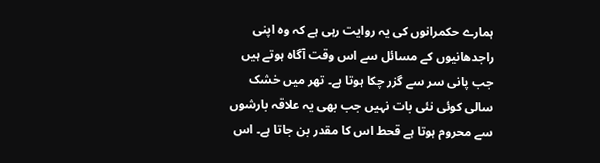ہمارے حکمرانوں کی یہ روایت رہی ہے کہ وہ اپنی راجدھانیوں کے مسائل سے اس وقت آگاہ ہوتے ہیں جب پانی سر سے گزر چکا ہوتا ہے۔ تھر میں خشک سالی کوئی نئی بات نہیں جب بھی یہ علاقہ بارشوں سے محروم ہوتا ہے قحط اس کا مقدر بن جاتا ہے۔ اس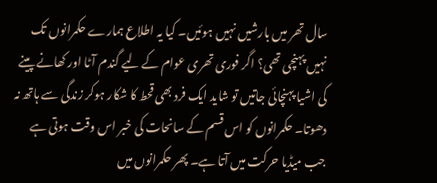سال تھر میں بارشیں نہیں ہوئیں۔ کیا یہ اطلاع ہمارے حکمرانوں تک نہیں پہنچی تھی؟ اگر فوری تھری عوام کے لیے گندم آٹا اور کھانے پینے کی اشیا پہنچائی جاتیں تو شاید ایک فرد بھی قحط کا شکار ہوکر زندگی سے ہاتھ نہ دھوتا۔ حکمرانوں کو اس قسم کے سانحات کی خبر اس وقت ہوتی ہے جب میڈیا حرکت میں آتا ہے۔ پھر حکمرانوں میں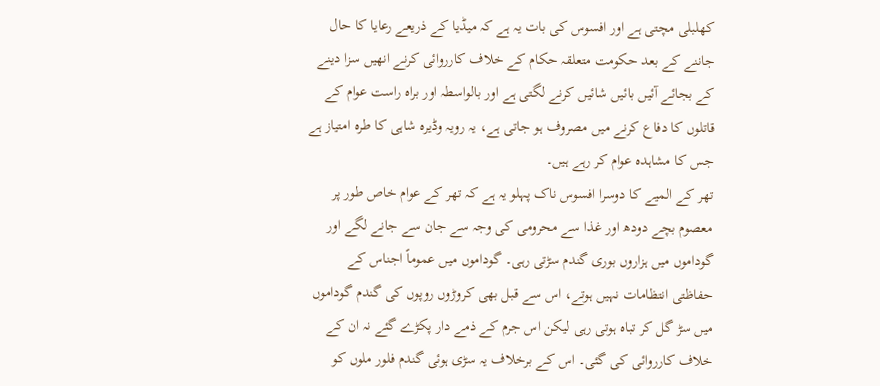کھلبلی مچتی ہے اور افسوس کی بات یہ ہے کہ میڈیا کے ذریعے رعایا کا حال جاننے کے بعد حکومت متعلقہ حکام کے خلاف کارروائی کرنے انھیں سزا دینے کے بجائے آئیں بائیں شائیں کرنے لگتی ہے اور بالواسطہ اور براہ راست عوام کے قاتلوں کا دفاع کرنے میں مصروف ہو جاتی ہے، یہ رویہ وڈیرہ شاہی کا طرہ امتیاز ہے جس کا مشاہدہ عوام کر رہے ہیں۔
تھر کے المیے کا دوسرا افسوس ناک پہلو یہ ہے کہ تھر کے عوام خاص طور پر معصوم بچے دودھ اور غذا سے محرومی کی وجہ سے جان سے جانے لگے اور گوداموں میں ہزاروں بوری گندم سڑتی رہی۔ گوداموں میں عموماً اجناس کے حفاظتی انتظامات نہیں ہوتے، اس سے قبل بھی کروڑوں روپوں کی گندم گوداموں میں سڑ گل کر تباہ ہوتی رہی لیکن اس جرم کے ذمے دار پکڑے گئے نہ ان کے خلاف کارروائی کی گئی۔ اس کے برخلاف یہ سڑی ہوئی گندم فلور ملوں کو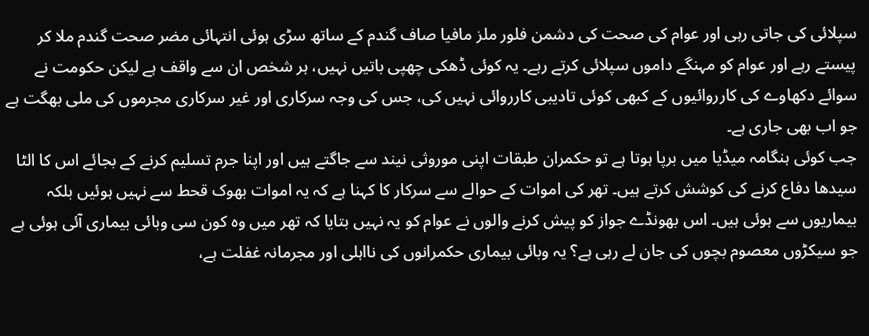سپلائی کی جاتی رہی اور عوام کی صحت کی دشمن فلور ملز مافیا صاف گندم کے ساتھ سڑی ہوئی انتہائی مضر صحت گندم ملا کر پیستے رہے اور عوام کو مہنگے داموں سپلائی کرتے رہے۔ یہ کوئی ڈھکی چھپی باتیں نہیں، ہر شخص ان سے واقف ہے لیکن حکومت نے سوائے دکھاوے کی کارروائیوں کے کبھی کوئی تادیبی کارروائی نہیں کی، جس کی وجہ سرکاری اور غیر سرکاری مجرموں کی ملی بھگت ہے جو اب بھی جاری ہے۔
جب کوئی ہنگامہ میڈیا میں برپا ہوتا ہے تو حکمران طبقات اپنی موروثی نیند سے جاگتے ہیں اور اپنا جرم تسلیم کرنے کے بجائے اس کا الٹا سیدھا دفاع کرنے کی کوشش کرتے ہیں۔ تھر کی اموات کے حوالے سے سرکار کا کہنا ہے کہ یہ اموات بھوک قحط سے نہیں ہوئیں بلکہ بیماریوں سے ہوئی ہیں۔ اس بھونڈے جواز کو پیش کرنے والوں نے عوام کو یہ نہیں بتایا کہ تھر میں وہ کون سی وبائی بیماری آئی ہوئی ہے جو سیکڑوں معصوم بچوں کی جان لے رہی ہے؟ یہ وبائی بیماری حکمرانوں کی نااہلی اور مجرمانہ غفلت ہے،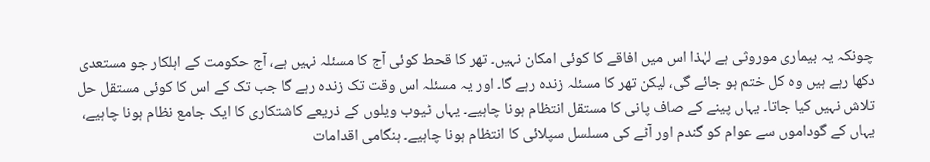چونکہ یہ بیماری موروثی ہے لہٰذا اس میں افاقے کا کوئی امکان نہیں۔ تھر کا قحط کوئی آج کا مسئلہ نہیں ہے، آج حکومت کے اہلکار جو مستعدی دکھا رہے ہیں وہ کل ختم ہو جائے گی، لیکن تھر کا مسئلہ زندہ رہے گا۔ اور یہ مسئلہ اس وقت تک زندہ رہے گا جب تک کے اس کا کوئی مستقل حل تلاش نہیں کیا جاتا۔ یہاں پینے کے صاف پانی کا مستقل انتظام ہونا چاہیے۔ یہاں ٹیوب ویلوں کے ذریعے کاشتکاری کا ایک جامع نظام ہونا چاہیے، یہاں کے گوداموں سے عوام کو گندم اور آٹے کی مسلسل سپلائی کا انتظام ہونا چاہیے۔ ہنگامی اقدامات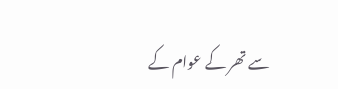سے تھر کے عوام کے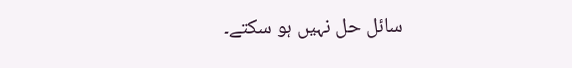سائل حل نہیں ہو سکتے۔